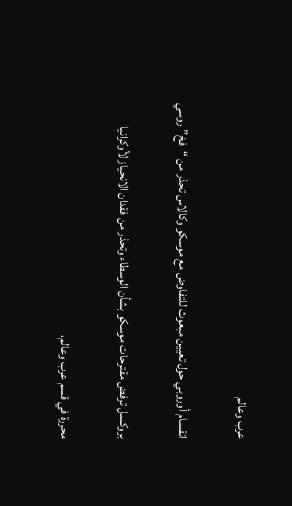عرب وعالم

انقسام أوروبي حول تعيين مبعوث للتفاوض مع موسكو وكالاس تحذر من “فخ” روسي

بروكسل ترفض مقترحات موسكو بشأن الوسطاء وتحذر من فقدان الانحياز لأوكرانيا

محررة في قسم عرب وعالم،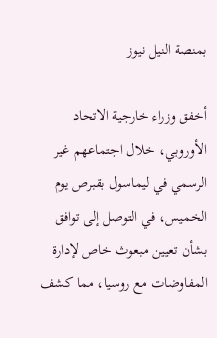بمنصة النيل نيوز

أخفق وزراء خارجية الاتحاد الأوروبي، خلال اجتماعهم غير الرسمي في ليماسول بقبرص يوم الخميس، في التوصل إلى توافق بشأن تعيين مبعوث خاص لإدارة المفاوضات مع روسيا، مما كشف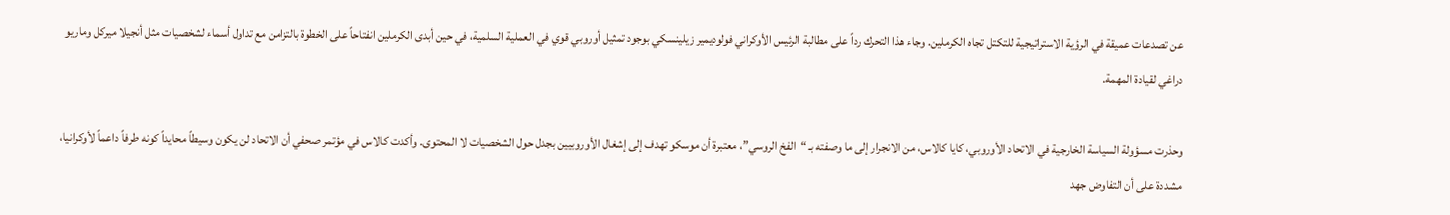عن تصدعات عميقة في الرؤية الاستراتيجية للتكتل تجاه الكرملين. وجاء هذا التحرك رداً على مطالبة الرئيس الأوكراني فولوديمير زيلينسكي بوجود تمثيل أوروبي قوي في العملية السلمية، في حين أبدى الكرملين انفتاحاً على الخطوة بالتزامن مع تداول أسماء لشخصيات مثل أنجيلا ميركل وماريو دراغي لقيادة المهمة.

وحذرت مسؤولة السياسة الخارجية في الاتحاد الأوروبي، كايا كالاس، من الانجرار إلى ما وصفته بـ “الفخ الروسي”، معتبرة أن موسكو تهدف إلى إشغال الأوروبيين بجدل حول الشخصيات لا المحتوى. وأكدت كالاس في مؤتمر صحفي أن الاتحاد لن يكون وسيطاً محايداً كونه طرفاً داعماً لأوكرانيا، مشددة على أن التفاوض جهد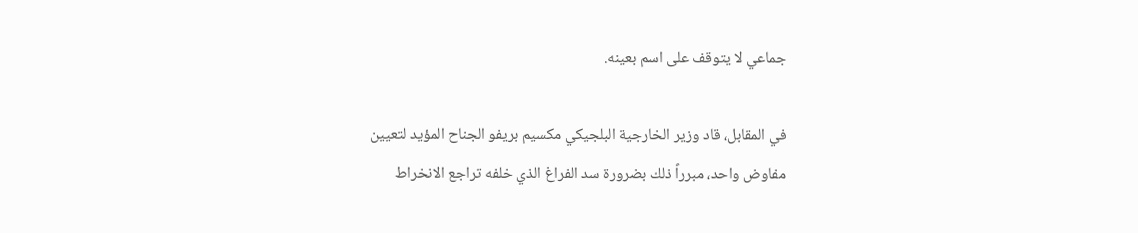جماعي لا يتوقف على اسم بعينه.

في المقابل، قاد وزير الخارجية البلجيكي مكسيم بريفو الجناح المؤيد لتعيين مفاوض واحد، مبرراً ذلك بضرورة سد الفراغ الذي خلفه تراجع الانخراط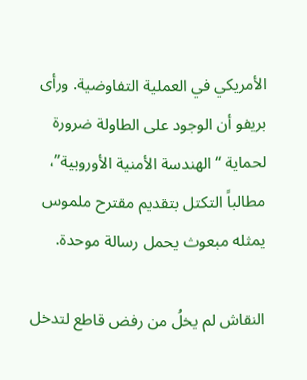الأمريكي في العملية التفاوضية. ورأى بريفو أن الوجود على الطاولة ضرورة لحماية “الهندسة الأمنية الأوروبية”، مطالباً التكتل بتقديم مقترح ملموس يمثله مبعوث يحمل رسالة موحدة.

النقاش لم يخلُ من رفض قاطع لتدخل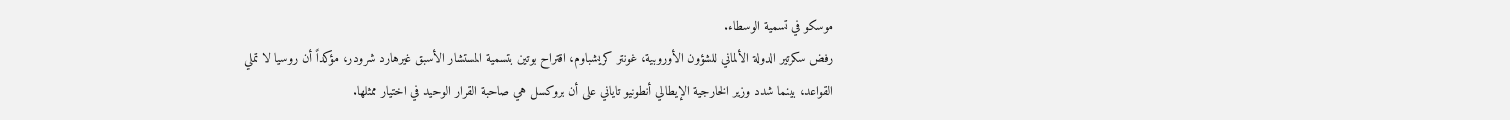موسكو في تسمية الوسطاء.
رفض سكرتير الدولة الألماني للشؤون الأوروبية، غونتر كريشباوم، اقتراح بوتين بتسمية المستشار الأسبق غيرهارد شرودر، مؤكداً أن روسيا لا تملي القواعد، بينما شدد وزير الخارجية الإيطالي أنطونيو تاياني على أن بروكسل هي صاحبة القرار الوحيد في اختيار ممثلها.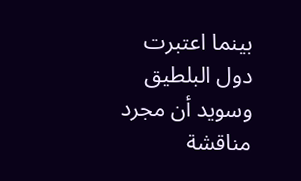بينما اعتبرت دول البلطيق وسويد أن مجرد مناقشة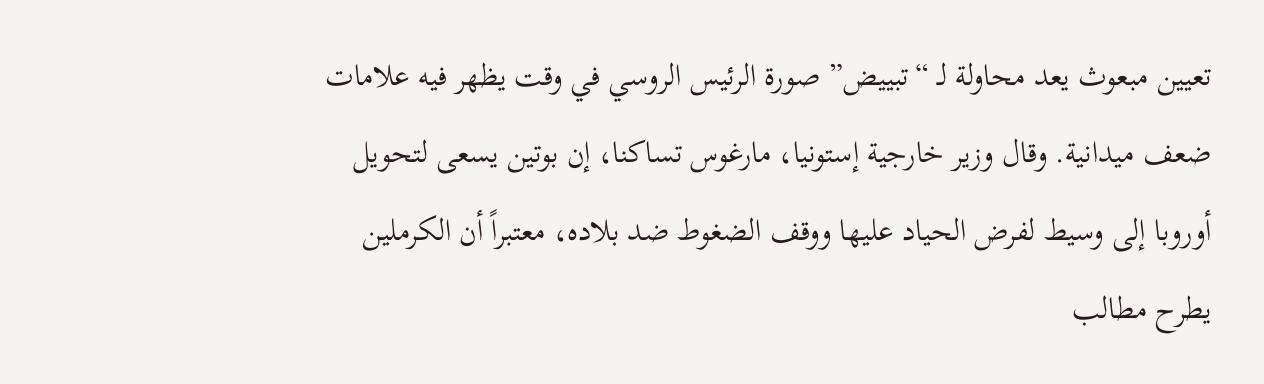تعيين مبعوث يعد محاولة لـ “تبييض” صورة الرئيس الروسي في وقت يظهر فيه علامات ضعف ميدانية. وقال وزير خارجية إستونيا، مارغوس تساكنا، إن بوتين يسعى لتحويل أوروبا إلى وسيط لفرض الحياد عليها ووقف الضغوط ضد بلاده، معتبراً أن الكرملين يطرح مطالب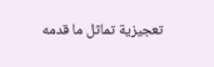تعجيزية تماثل ما قدمه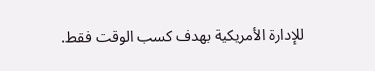للإدارة الأمريكية بهدف كسب الوقت فقط.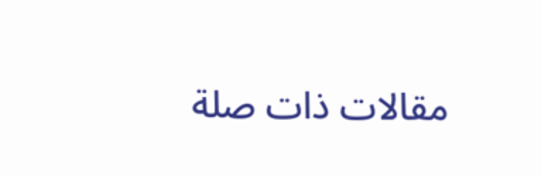مقالات ذات صلة